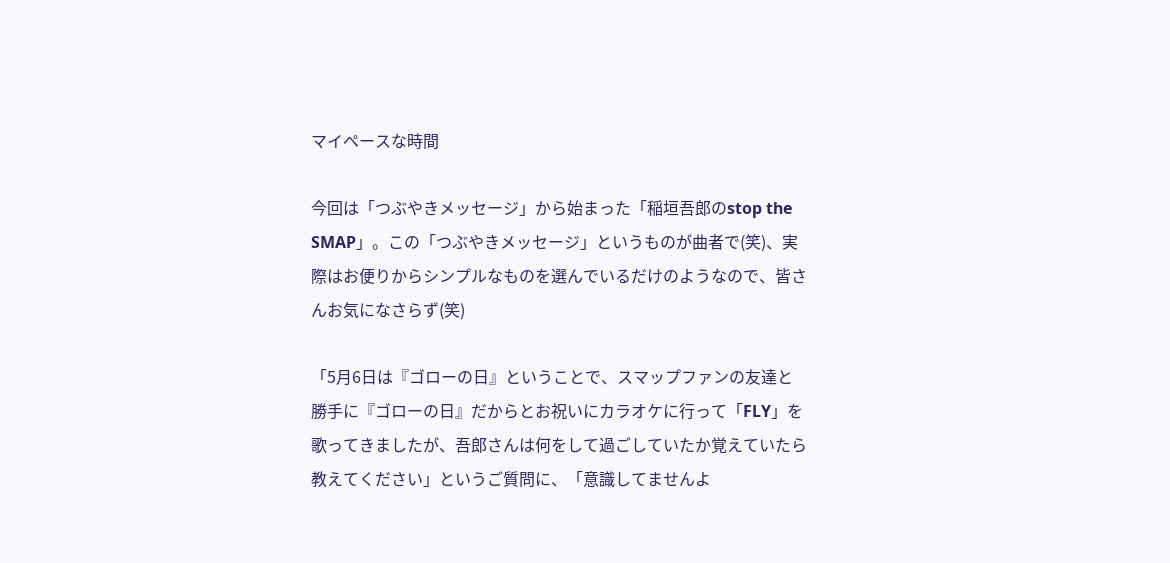マイペースな時間

今回は「つぶやきメッセージ」から始まった「稲垣吾郎のstop the SMAP」。この「つぶやきメッセージ」というものが曲者で(笑)、実際はお便りからシンプルなものを選んでいるだけのようなので、皆さんお気になさらず(笑)

「5月6日は『ゴローの日』ということで、スマップファンの友達と勝手に『ゴローの日』だからとお祝いにカラオケに行って「FLY」を歌ってきましたが、吾郎さんは何をして過ごしていたか覚えていたら教えてください」というご質問に、「意識してませんよ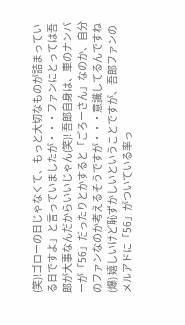(笑)!ゴローの日じゃなくて、もっと大切なものが詰まっている日ですよ」と言っていましたが・・・ファンにとっては吾郎が大事なんだからいいじゃん(笑)! 吾郎自身は、車のナンバーが「56」だったりとかすると「ごろーさん」なのか、自分のファンなのか考えるそうですが・・・意識してるんですね(爆) 嬉しいけど恥ずかしいということですが、吾郎ファンのメルアドに「56」がついている率っ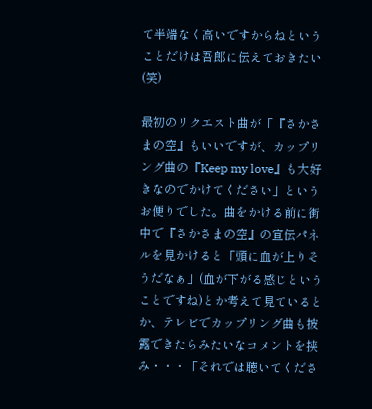て半端なく高いですからねということだけは吾郎に伝えておきたい(笑)

最初のリクエスト曲が「『さかさまの空』もいいですが、カップリング曲の『Keep my love』も大好きなのでかけてください」というお便りでした。曲をかける前に街中で『さかさまの空』の宣伝パネルを見かけると「頭に血が上りそうだなぁ」(血が下がる感じということですね)とか考えて見ているとか、テレビでカップリング曲も披露できたらみたいなコメントを挟み・・・「それでは聴いてくださ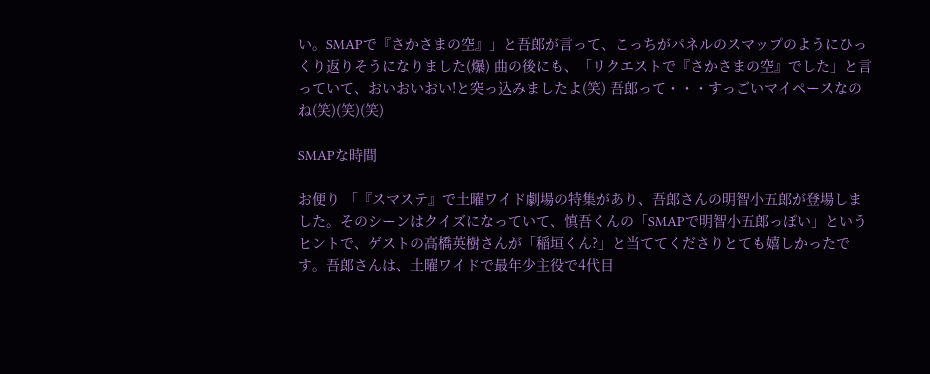い。SMAPで『さかさまの空』」と吾郎が言って、こっちがパネルのスマップのようにひっくり返りそうになりました(爆) 曲の後にも、「リクエストで『さかさまの空』でした」と言っていて、おいおいおい!と突っ込みましたよ(笑) 吾郎って・・・すっごいマイペースなのね(笑)(笑)(笑)

SMAPな時間

お便り 「『スマステ』で土曜ワイド劇場の特集があり、吾郎さんの明智小五郎が登場しました。そのシーンはクイズになっていて、慎吾くんの「SMAPで明智小五郎っぽい」というヒントで、ゲストの高橋英樹さんが「稲垣くん?」と当ててくださりとても嬉しかったです。吾郎さんは、土曜ワイドで最年少主役で4代目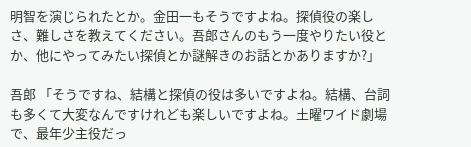明智を演じられたとか。金田一もそうですよね。探偵役の楽しさ、難しさを教えてください。吾郎さんのもう一度やりたい役とか、他にやってみたい探偵とか謎解きのお話とかありますか?」

吾郎 「そうですね、結構と探偵の役は多いですよね。結構、台詞も多くて大変なんですけれども楽しいですよね。土曜ワイド劇場で、最年少主役だっ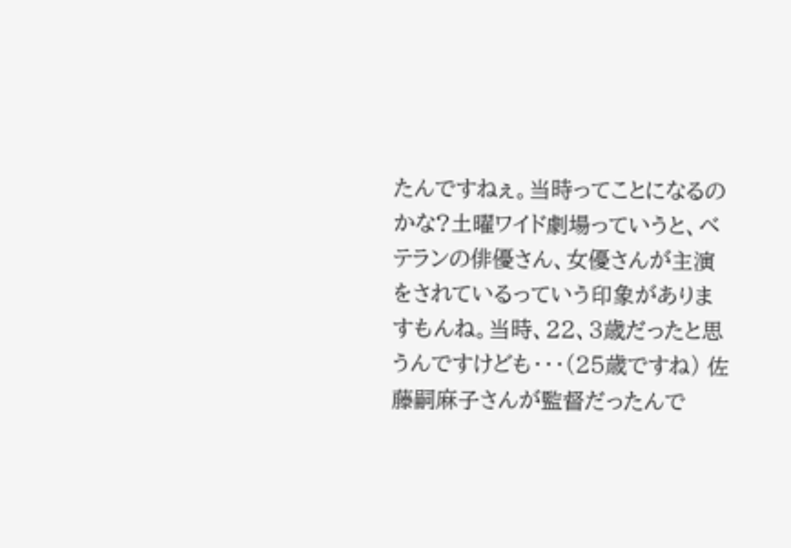たんですねぇ。当時ってことになるのかな?土曜ワイド劇場っていうと、ベテランの俳優さん、女優さんが主演をされているっていう印象がありますもんね。当時、22、3歳だったと思うんですけども・・・(25歳ですね) 佐藤嗣麻子さんが監督だったんで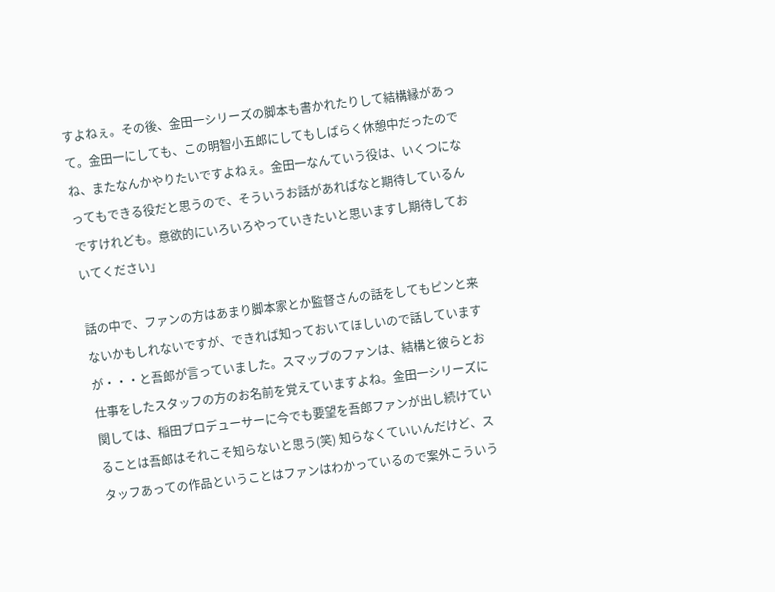すよねぇ。その後、金田一シリーズの脚本も書かれたりして結構縁があって。金田一にしても、この明智小五郎にしてもしばらく休憩中だったのでね、またなんかやりたいですよねぇ。金田一なんていう役は、いくつになってもできる役だと思うので、そういうお話があればなと期待しているんですけれども。意欲的にいろいろやっていきたいと思いますし期待しておいてください」

話の中で、ファンの方はあまり脚本家とか監督さんの話をしてもピンと来ないかもしれないですが、できれば知っておいてほしいので話していますが・・・と吾郎が言っていました。スマップのファンは、結構と彼らとお仕事をしたスタッフの方のお名前を覚えていますよね。金田一シリーズに関しては、稲田プロデューサーに今でも要望を吾郎ファンが出し続けていることは吾郎はそれこそ知らないと思う(笑) 知らなくていいんだけど、スタッフあっての作品ということはファンはわかっているので案外こういう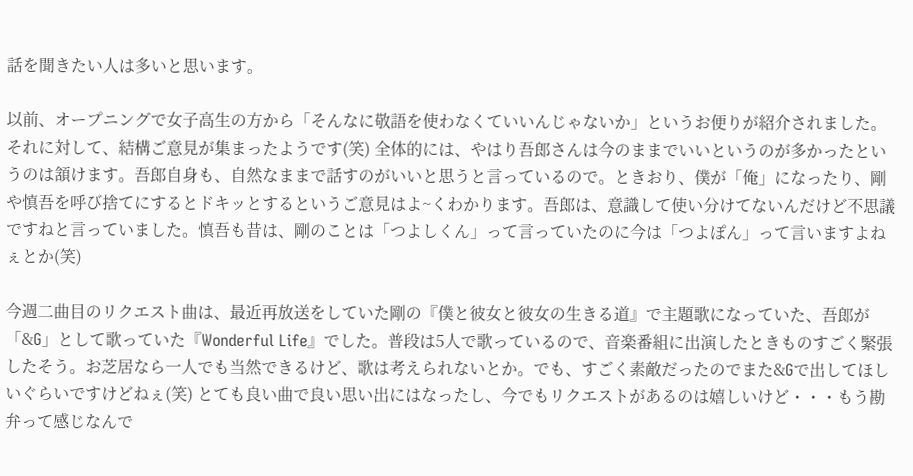話を聞きたい人は多いと思います。

以前、オープニングで女子高生の方から「そんなに敬語を使わなくていいんじゃないか」というお便りが紹介されました。それに対して、結構ご意見が集まったようです(笑) 全体的には、やはり吾郎さんは今のままでいいというのが多かったというのは頷けます。吾郎自身も、自然なままで話すのがいいと思うと言っているので。ときおり、僕が「俺」になったり、剛や慎吾を呼び捨てにするとドキッとするというご意見はよ~くわかります。吾郎は、意識して使い分けてないんだけど不思議ですねと言っていました。慎吾も昔は、剛のことは「つよしくん」って言っていたのに今は「つよぽん」って言いますよねぇとか(笑)

今週二曲目のリクエスト曲は、最近再放送をしていた剛の『僕と彼女と彼女の生きる道』で主題歌になっていた、吾郎が「&G」として歌っていた『Wonderful Life』でした。普段は5人で歌っているので、音楽番組に出演したときものすごく緊張したそう。お芝居なら一人でも当然できるけど、歌は考えられないとか。でも、すごく素敵だったのでまた&Gで出してほしいぐらいですけどねぇ(笑) とても良い曲で良い思い出にはなったし、今でもリクエストがあるのは嬉しいけど・・・もう勘弁って感じなんで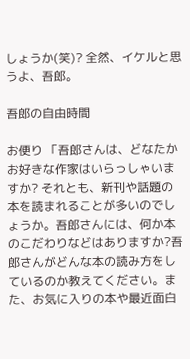しょうか(笑)? 全然、イケルと思うよ、吾郎。

吾郎の自由時間

お便り 「吾郎さんは、どなたかお好きな作家はいらっしゃいますか? それとも、新刊や話題の本を読まれることが多いのでしょうか。吾郎さんには、何か本のこだわりなどはありますか?吾郎さんがどんな本の読み方をしているのか教えてください。また、お気に入りの本や最近面白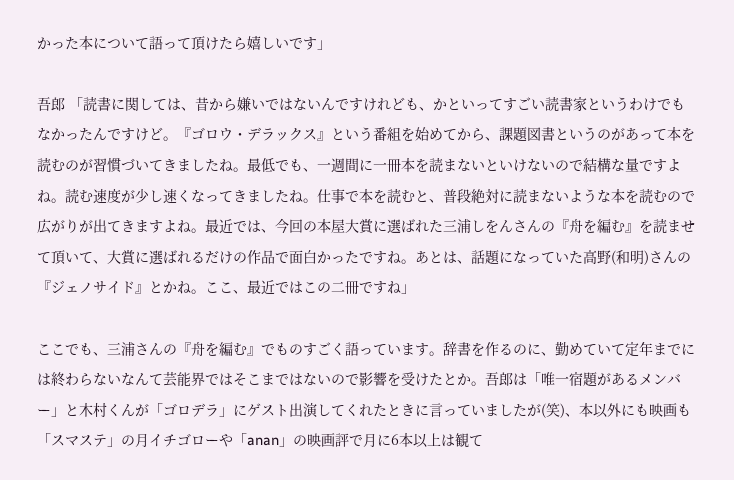かった本について語って頂けたら嬉しいです」

吾郎 「読書に関しては、昔から嫌いではないんですけれども、かといってすごい読書家というわけでもなかったんですけど。『ゴロウ・デラックス』という番組を始めてから、課題図書というのがあって本を読むのが習慣づいてきましたね。最低でも、一週間に一冊本を読まないといけないので結構な量ですよね。読む速度が少し速くなってきましたね。仕事で本を読むと、普段絶対に読まないような本を読むので広がりが出てきますよね。最近では、今回の本屋大賞に選ばれた三浦しをんさんの『舟を編む』を読ませて頂いて、大賞に選ばれるだけの作品で面白かったですね。あとは、話題になっていた高野(和明)さんの『ジェノサイド』とかね。ここ、最近ではこの二冊ですね」

ここでも、三浦さんの『舟を編む』でものすごく語っています。辞書を作るのに、勤めていて定年までには終わらないなんて芸能界ではそこまではないので影響を受けたとか。吾郎は「唯一宿題があるメンバー」と木村くんが「ゴロデラ」にゲスト出演してくれたときに言っていましたが(笑)、本以外にも映画も「スマステ」の月イチゴローや「anan」の映画評で月に6本以上は観て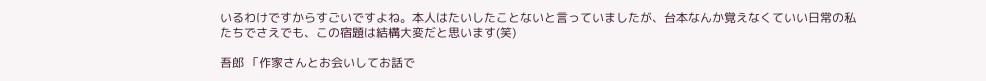いるわけですからすごいですよね。本人はたいしたことないと言っていましたが、台本なんか覚えなくていい日常の私たちでさえでも、この宿題は結構大変だと思います(笑)

吾郎 「作家さんとお会いしてお話で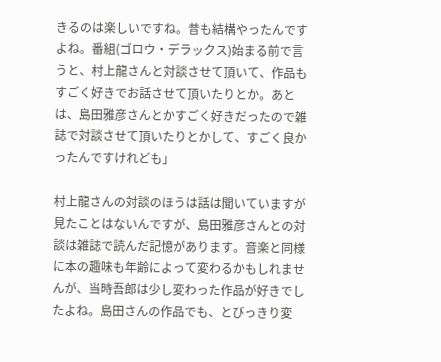きるのは楽しいですね。昔も結構やったんですよね。番組(ゴロウ・デラックス)始まる前で言うと、村上龍さんと対談させて頂いて、作品もすごく好きでお話させて頂いたりとか。あとは、島田雅彦さんとかすごく好きだったので雑誌で対談させて頂いたりとかして、すごく良かったんですけれども」

村上龍さんの対談のほうは話は聞いていますが見たことはないんですが、島田雅彦さんとの対談は雑誌で読んだ記憶があります。音楽と同様に本の趣味も年齢によって変わるかもしれませんが、当時吾郎は少し変わった作品が好きでしたよね。島田さんの作品でも、とびっきり変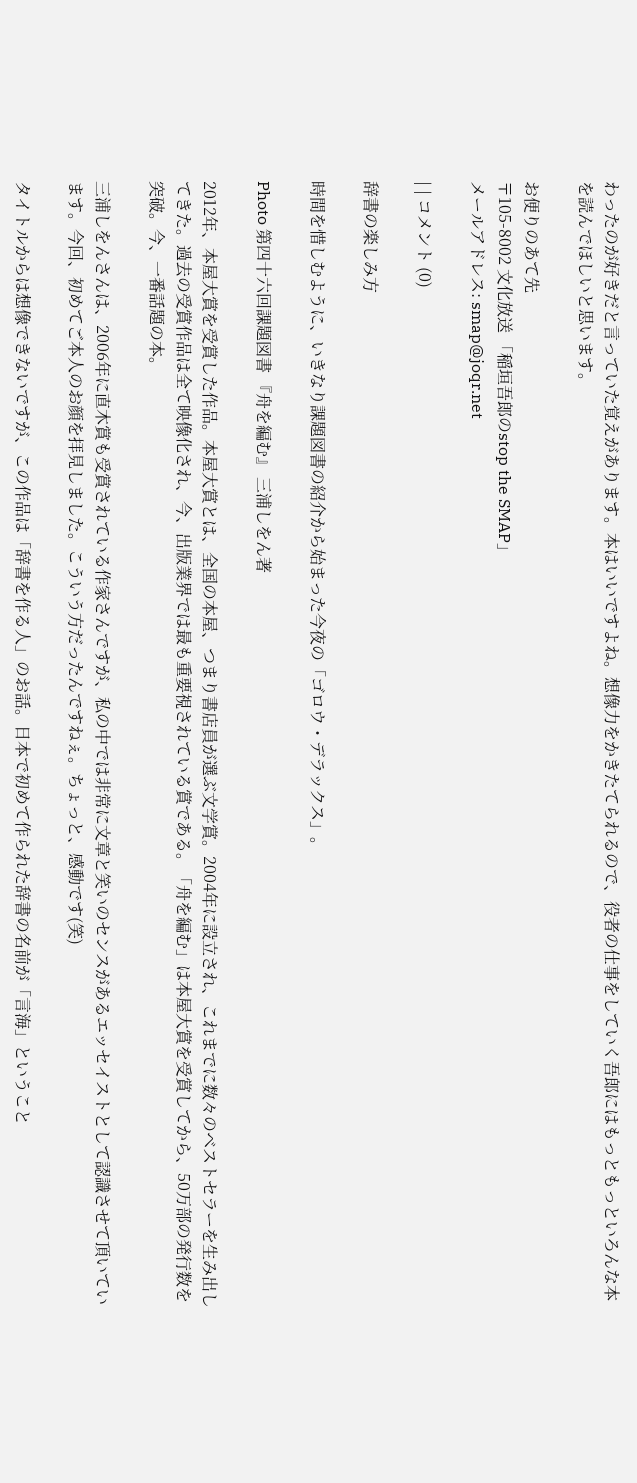わったのが好きだと言っていた覚えがあります。本はいいですよね。想像力をかきたてられるので、役者の仕事をしていく吾郎にはもっともっといろんな本を読んでほしいと思います。

お便りのあて先
〒105-8002 文化放送 「稲垣吾郎のstop the SMAP」
メールアドレス: smap@joqr.net

| | コメント (0)

辞書の楽しみ方

時間を惜しむように、いきなり課題図書の紹介から始まった今夜の「ゴロウ・デラックス」。

Photo 第四十六回課題図書 『舟を編む』 三浦しをん著

2012年、本屋大賞を受賞した作品。本屋大賞とは、全国の本屋、つまり書店員が選ぶ文学賞。2004年に設立され、これまでに数々のベストセラーを生み出してきた。過去の受賞作品は全て映像化され、今、出版業界では最も重要視されている賞である。「舟を編む」は本屋大賞を受賞してから、50万部の発行数を突破。今、一番話題の本。

三浦しをんさんは、2006年に直木賞も受賞されている作家さんですが、私の中では非常に文章と笑いのセンスがあるエッセイストとして認識させて頂いています。今回、初めてご本人のお顔を拝見しました。こういう方だったんですねぇ。ちょっと、感動です(笑)

タイトルからは想像できないですが、この作品は「辞書を作る人」のお話。日本で初めて作られた辞書の名前が「言海」ということ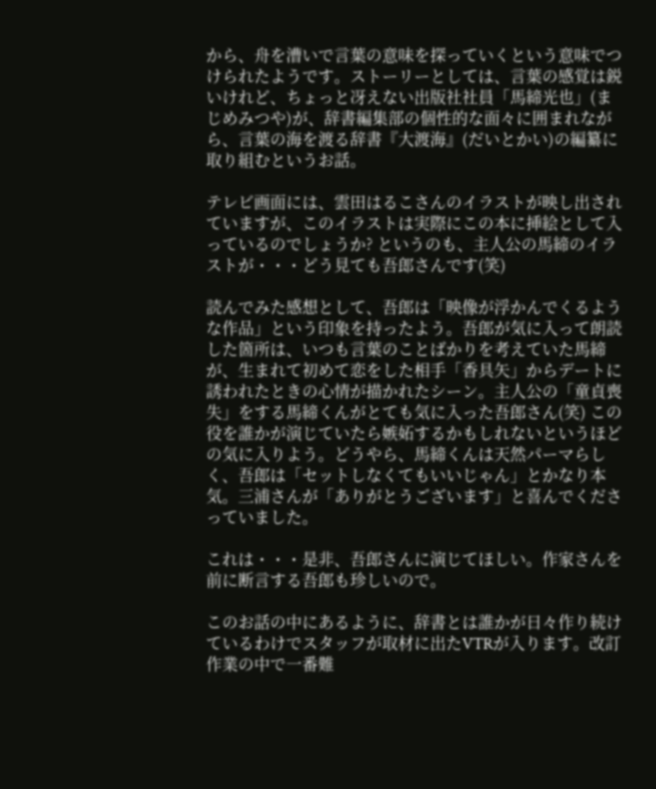から、舟を漕いで言葉の意味を探っていくという意味でつけられたようです。ストーリーとしては、言葉の感覚は鋭いけれど、ちょっと冴えない出版社社員「馬締光也」(まじめみつや)が、辞書編集部の個性的な面々に囲まれながら、言葉の海を渡る辞書『大渡海』(だいとかい)の編纂に取り組むというお話。

テレビ画面には、雲田はるこさんのイラストが映し出されていますが、このイラストは実際にこの本に挿絵として入っているのでしょうか? というのも、主人公の馬締のイラストが・・・どう見ても吾郎さんです(笑)

読んでみた感想として、吾郎は「映像が浮かんでくるような作品」という印象を持ったよう。吾郎が気に入って朗読した箇所は、いつも言葉のことばかりを考えていた馬締が、生まれて初めて恋をした相手「香具矢」からデートに誘われたときの心情が描かれたシーン。主人公の「童貞喪失」をする馬締くんがとても気に入った吾郎さん(笑) この役を誰かが演じていたら嫉妬するかもしれないというほどの気に入りよう。どうやら、馬締くんは天然パーマらしく、吾郎は「セットしなくてもいいじゃん」とかなり本気。三浦さんが「ありがとうございます」と喜んでくださっていました。

これは・・・是非、吾郎さんに演じてほしい。作家さんを前に断言する吾郎も珍しいので。

このお話の中にあるように、辞書とは誰かが日々作り続けているわけでスタッフが取材に出たVTRが入ります。改訂作業の中で一番難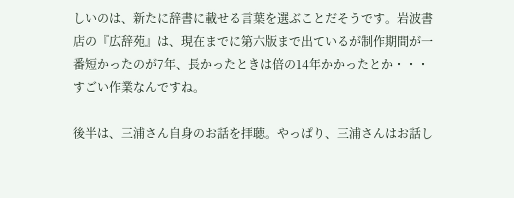しいのは、新たに辞書に載せる言葉を選ぶことだそうです。岩波書店の『広辞苑』は、現在までに第六版まで出ているが制作期間が一番短かったのが7年、長かったときは倍の14年かかったとか・・・すごい作業なんですね。

後半は、三浦さん自身のお話を拝聴。やっぱり、三浦さんはお話し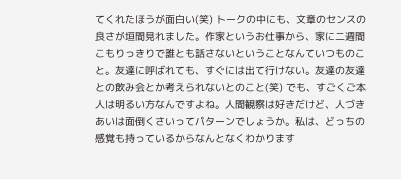てくれたほうが面白い(笑) トークの中にも、文章のセンスの良さが垣間見れました。作家というお仕事から、家に二週間こもりっきりで誰とも話さないということなんていつものこと。友達に呼ばれても、すぐには出て行けない。友達の友達との飲み会とか考えられないとのこと(笑) でも、すごくご本人は明るい方なんですよね。人間観察は好きだけど、人づきあいは面倒くさいってパターンでしょうか。私は、どっちの感覚も持っているからなんとなくわかります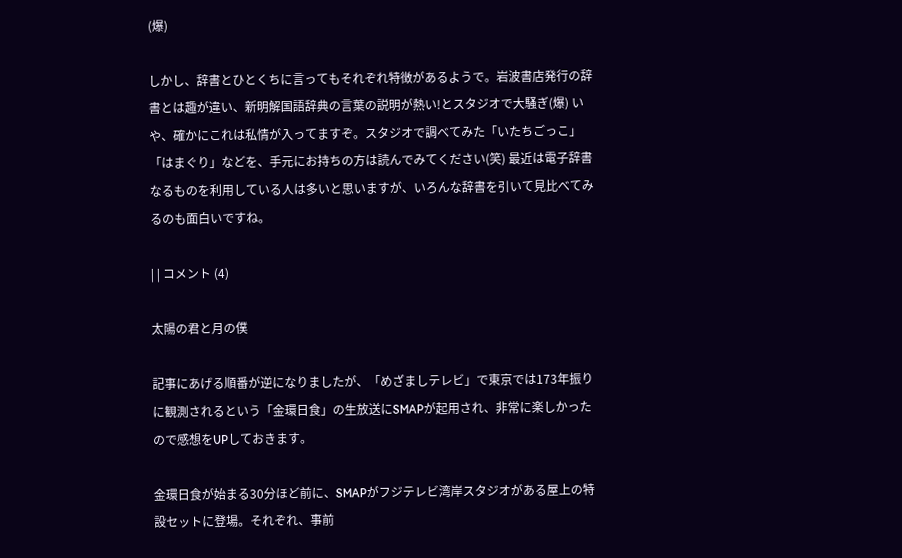(爆)

しかし、辞書とひとくちに言ってもそれぞれ特徴があるようで。岩波書店発行の辞書とは趣が違い、新明解国語辞典の言葉の説明が熱い!とスタジオで大騒ぎ(爆) いや、確かにこれは私情が入ってますぞ。スタジオで調べてみた「いたちごっこ」「はまぐり」などを、手元にお持ちの方は読んでみてください(笑) 最近は電子辞書なるものを利用している人は多いと思いますが、いろんな辞書を引いて見比べてみるのも面白いですね。

| | コメント (4)

太陽の君と月の僕

記事にあげる順番が逆になりましたが、「めざましテレビ」で東京では173年振りに観測されるという「金環日食」の生放送にSMAPが起用され、非常に楽しかったので感想をUPしておきます。

金環日食が始まる30分ほど前に、SMAPがフジテレビ湾岸スタジオがある屋上の特設セットに登場。それぞれ、事前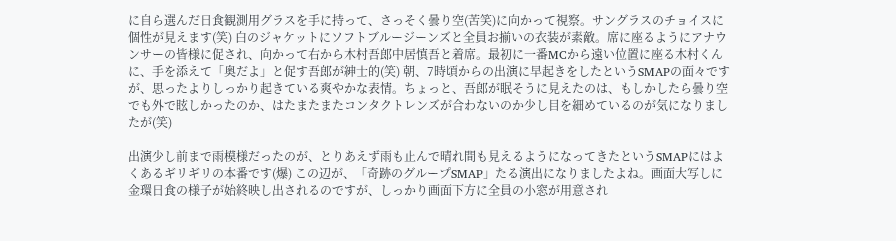に自ら選んだ日食観測用グラスを手に持って、さっそく曇り空(苦笑)に向かって視察。サングラスのチョイスに個性が見えます(笑) 白のジャケットにソフトブルージーンズと全員お揃いの衣装が素敵。席に座るようにアナウンサーの皆様に促され、向かって右から木村吾郎中居慎吾と着席。最初に一番MCから遠い位置に座る木村くんに、手を添えて「奥だよ」と促す吾郎が紳士的(笑) 朝、7時頃からの出演に早起きをしたというSMAPの面々ですが、思ったよりしっかり起きている爽やかな表情。ちょっと、吾郎が眠そうに見えたのは、もしかしたら曇り空でも外で眩しかったのか、はたまたまたコンタクトレンズが合わないのか少し目を細めているのが気になりましたが(笑)

出演少し前まで雨模様だったのが、とりあえず雨も止んで晴れ間も見えるようになってきたというSMAPにはよくあるギリギリの本番です(爆) この辺が、「奇跡のグループSMAP」たる演出になりましたよね。画面大写しに金環日食の様子が始終映し出されるのですが、しっかり画面下方に全員の小窓が用意され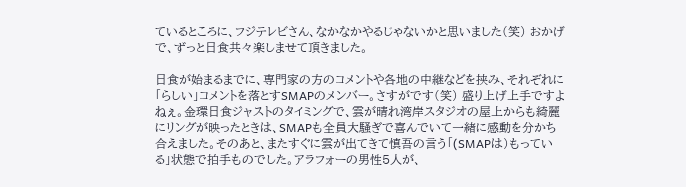ているところに、フジテレビさん、なかなかやるじゃないかと思いました(笑) おかげで、ずっと日食共々楽しませて頂きました。

日食が始まるまでに、専門家の方のコメントや各地の中継などを挟み、それぞれに「らしい」コメントを落とすSMAPのメンバー。さすがです(笑) 盛り上げ上手ですよねぇ。金環日食ジャストのタイミングで、雲が晴れ湾岸スタジオの屋上からも綺麗にリングが映ったときは、SMAPも全員大騒ぎで喜んでいて一緒に感動を分かち合えました。そのあと、またすぐに雲が出てきて慎吾の言う「(SMAPは)もっている」状態で拍手ものでした。アラフォーの男性5人が、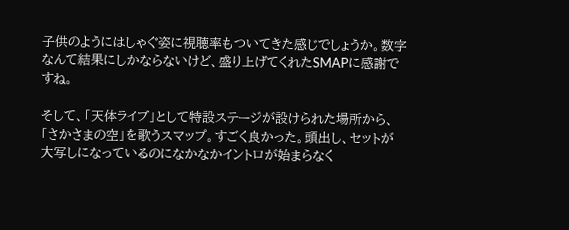子供のようにはしゃぐ姿に視聴率もついてきた感じでしょうか。数字なんて結果にしかならないけど、盛り上げてくれたSMAPに感謝ですね。

そして、「天体ライブ」として特設ステージが設けられた場所から、「さかさまの空」を歌うスマップ。すごく良かった。頭出し、セットが大写しになっているのになかなかイントロが始まらなく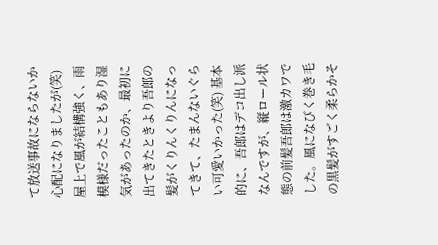て放送事故にならないか心配になりましたが(笑) 屋上で風が結構強く、雨模様だったこともあり湿気があったのか、最初に出てきたときより吾郎の髪がくりんくりんになってきて、たまんないぐらい可愛いかった(笑) 基本的に、吾郎はデコ出し派なんですが、縦ロール状態の前髪吾郎は激カワでした。風になびく巻き毛の黒髪がすごく柔らかそ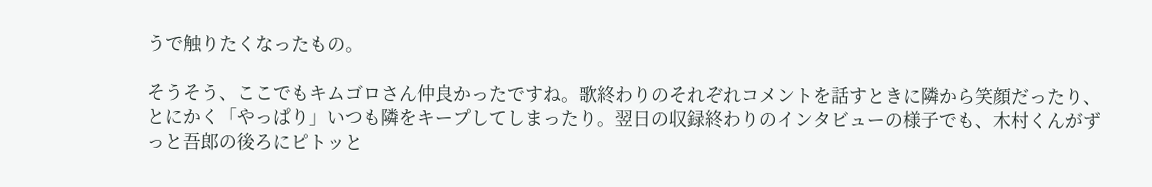うで触りたくなったもの。

そうそう、ここでもキムゴロさん仲良かったですね。歌終わりのそれぞれコメントを話すときに隣から笑顔だったり、とにかく「やっぱり」いつも隣をキープしてしまったり。翌日の収録終わりのインタビューの様子でも、木村くんがずっと吾郎の後ろにピトッと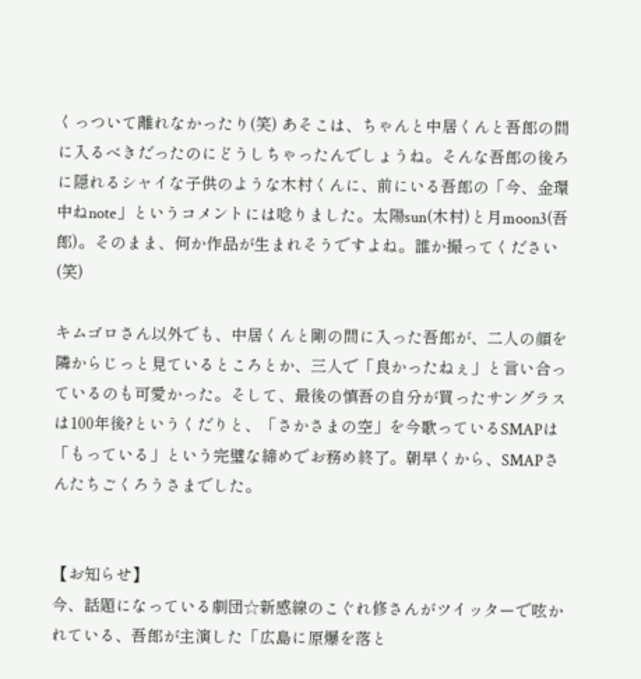くっついて離れなかったり(笑) あそこは、ちゃんと中居くんと吾郎の間に入るべきだったのにどうしちゃったんでしょうね。そんな吾郎の後ろに隠れるシャイな子供のような木村くんに、前にいる吾郎の「今、金環中ねnote」というコメントには唸りました。太陽sun(木村)と月moon3(吾郎)。そのまま、何か作品が生まれそうですよね。誰か撮ってください(笑)

キムゴロさん以外でも、中居くんと剛の間に入った吾郎が、二人の顔を隣からじっと見ているところとか、三人で「良かったねぇ」と言い合っているのも可愛かった。そして、最後の慎吾の自分が買ったサングラスは100年後?というくだりと、「さかさまの空」を今歌っているSMAPは「もっている」という完璧な締めでお務め終了。朝早くから、SMAPさんたちごくろうさまでした。


【お知らせ】
今、話題になっている劇団☆新感線のこぐれ修さんがツイッターで呟かれている、吾郎が主演した「広島に原爆を落と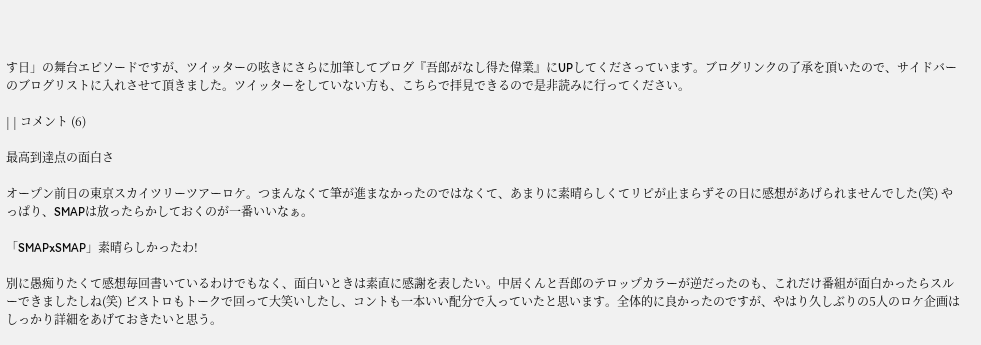す日」の舞台エピソードですが、ツイッターの呟きにさらに加筆してブログ『吾郎がなし得た偉業』にUPしてくださっています。ブログリンクの了承を頂いたので、サイドバーのブログリストに入れさせて頂きました。ツイッターをしていない方も、こちらで拝見できるので是非読みに行ってください。

| | コメント (6)

最高到達点の面白さ

オープン前日の東京スカイツリーツアーロケ。つまんなくて筆が進まなかったのではなくて、あまりに素晴らしくてリピが止まらずその日に感想があげられませんでした(笑) やっぱり、SMAPは放ったらかしておくのが一番いいなぁ。

「SMAPxSMAP」素晴らしかったわ!

別に愚痴りたくて感想毎回書いているわけでもなく、面白いときは素直に感謝を表したい。中居くんと吾郎のテロップカラーが逆だったのも、これだけ番組が面白かったらスルーできましたしね(笑) ビストロもトークで回って大笑いしたし、コントも一本いい配分で入っていたと思います。全体的に良かったのですが、やはり久しぶりの5人のロケ企画はしっかり詳細をあげておきたいと思う。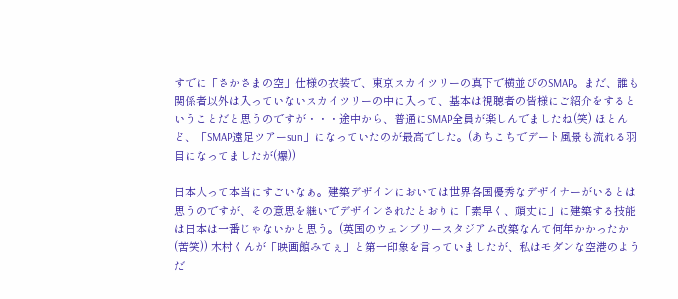すでに「さかさまの空」仕様の衣装で、東京スカイツリーの真下で横並びのSMAP。まだ、誰も関係者以外は入っていないスカイツリーの中に入って、基本は視聴者の皆様にご紹介をするということだと思うのですが・・・途中から、普通にSMAP全員が楽しんでましたね(笑) ほとんど、「SMAP遠足ツアーsun」になっていたのが最高でした。(あちこちでデート風景も流れる羽目になってましたが(爆))

日本人って本当にすごいなぁ。建築デザインにおいては世界各国優秀なデザイナーがいるとは思うのですが、その意思を継いでデザインされたとおりに「素早く、頑丈に」に建築する技能は日本は一番じゃないかと思う。(英国のウェンブリースタジアム改築なんて何年かかったか(苦笑)) 木村くんが「映画館みてぇ」と第一印象を言っていましたが、私はモダンな空港のようだ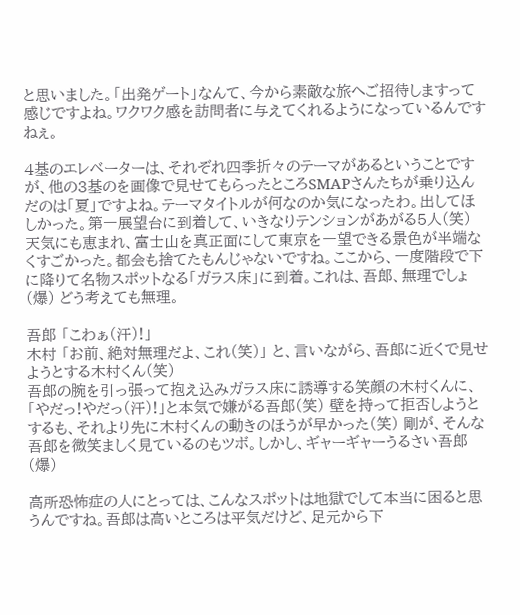と思いました。「出発ゲート」なんて、今から素敵な旅へご招待しますって感じですよね。ワクワク感を訪問者に与えてくれるようになっているんですねぇ。

4基のエレベーターは、それぞれ四季折々のテーマがあるということですが、他の3基のを画像で見せてもらったところSMAPさんたちが乗り込んだのは「夏」ですよね。テーマタイトルが何なのか気になったわ。出してほしかった。第一展望台に到着して、いきなりテンションがあがる5人(笑) 天気にも恵まれ、富士山を真正面にして東京を一望できる景色が半端なくすごかった。都会も捨てたもんじゃないですね。ここから、一度階段で下に降りて名物スポットなる「ガラス床」に到着。これは、吾郎、無理でしょ(爆) どう考えても無理。

吾郎 「こわぁ(汗)!」
木村 「お前、絶対無理だよ、これ(笑)」 と、言いながら、吾郎に近くで見せようとする木村くん(笑)
吾郎の腕を引っ張って抱え込みガラス床に誘導する笑顔の木村くんに、「やだっ!やだっ(汗)!」と本気で嫌がる吾郎(笑) 壁を持って拒否しようとするも、それより先に木村くんの動きのほうが早かった(笑) 剛が、そんな吾郎を微笑ましく見ているのもツボ。しかし、ギャーギャーうるさい吾郎(爆)

高所恐怖症の人にとっては、こんなスポットは地獄でして本当に困ると思うんですね。吾郎は高いところは平気だけど、足元から下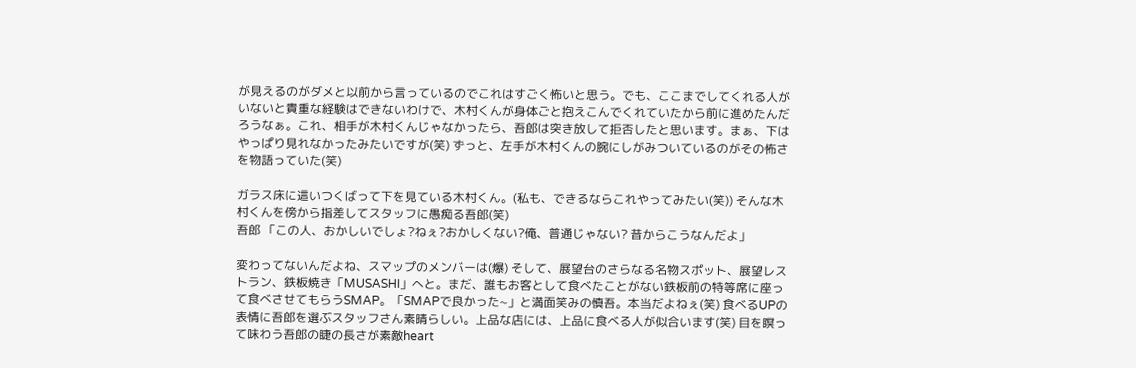が見えるのがダメと以前から言っているのでこれはすごく怖いと思う。でも、ここまでしてくれる人がいないと貴重な経験はできないわけで、木村くんが身体ごと抱えこんでくれていたから前に進めたんだろうなぁ。これ、相手が木村くんじゃなかったら、吾郎は突き放して拒否したと思います。まぁ、下はやっぱり見れなかったみたいですが(笑) ずっと、左手が木村くんの腕にしがみついているのがその怖さを物語っていた(笑)

ガラス床に這いつくばって下を見ている木村くん。(私も、できるならこれやってみたい(笑)) そんな木村くんを傍から指差してスタッフに愚痴る吾郎(笑)
吾郎 「この人、おかしいでしょ?ねぇ?おかしくない?俺、普通じゃない? 昔からこうなんだよ」

変わってないんだよね、スマップのメンバーは(爆) そして、展望台のさらなる名物スポット、展望レストラン、鉄板焼き「MUSASHI」へと。まだ、誰もお客として食べたことがない鉄板前の特等席に座って食べさせてもらうSMAP。「SMAPで良かった~」と満面笑みの慎吾。本当だよねぇ(笑) 食べるUPの表情に吾郎を選ぶスタッフさん素晴らしい。上品な店には、上品に食べる人が似合います(笑) 目を瞑って味わう吾郎の睫の長さが素敵heart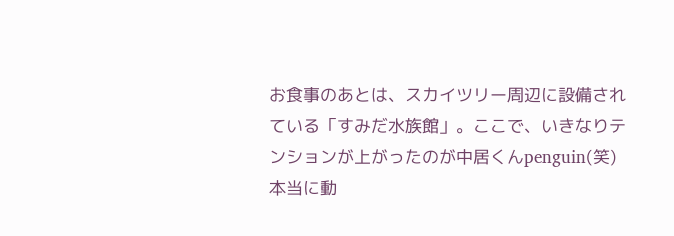お食事のあとは、スカイツリー周辺に設備されている「すみだ水族館」。ここで、いきなりテンションが上がったのが中居くんpenguin(笑) 本当に動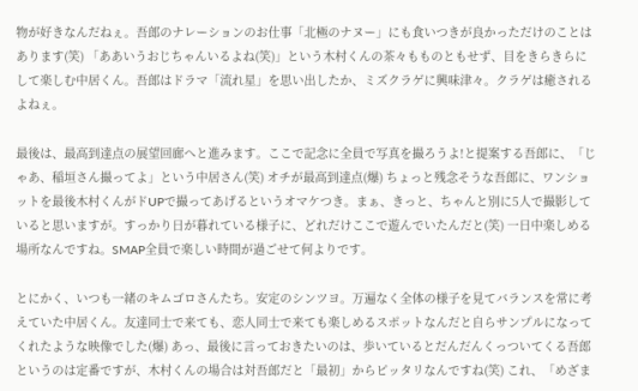物が好きなんだねぇ。吾郎のナレーションのお仕事「北極のナヌー」にも食いつきが良かっただけのことはあります(笑) 「ああいうおじちゃんいるよね(笑)」という木村くんの茶々もものともせず、目をきらきらにして楽しむ中居くん。吾郎はドラマ「流れ星」を思い出したか、ミズクラゲに興味津々。クラゲは癒されるよねぇ。

最後は、最高到達点の展望回廊へと進みます。ここで記念に全員で写真を撮ろうよ!と提案する吾郎に、「じゃあ、稲垣さん撮ってよ」という中居さん(笑) オチが最高到達点(爆) ちょっと残念そうな吾郎に、ワンショットを最後木村くんがドUPで撮ってあげるというオマケつき。まぁ、きっと、ちゃんと別に5人で撮影していると思いますが。すっかり日が暮れている様子に、どれだけここで遊んでいたんだと(笑) 一日中楽しめる場所なんですね。SMAP全員で楽しい時間が過ごせて何よりです。

とにかく、いつも一緒のキムゴロさんたち。安定のシンツヨ。万遍なく全体の様子を見てバランスを常に考えていた中居くん。友達同士で来ても、恋人同士で来ても楽しめるスポットなんだと自らサンプルになってくれたような映像でした(爆) あっ、最後に言っておきたいのは、歩いているとだんだんくっついてくる吾郎というのは定番ですが、木村くんの場合は対吾郎だと「最初」からピッタリなんですね(笑) これ、「めざま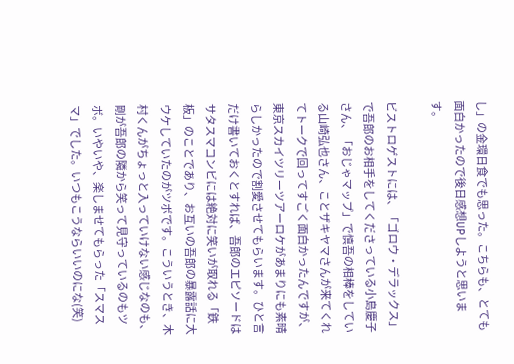し」の金環日食でも思った。こちらも、とても面白かったので後日感想UPしようと思います。

ビストロゲストには、「ゴロウ・デラックス」で吾郎のお相手をしてくださっている小島慶子さん、「おじゃマップ」で慎吾の相棒をしている山崎弘也さん、ことザキヤマさんが来てくれてトークで回ってすごく面白かったんですが、東京スカイツリーツアーロケがあまりにも素晴らしかったので割愛させてもらいます。ひと言だけ書いておくとすれば、吾郎のエピソードはサタスマコンビには絶対に笑いが取れる「鉄板」のことであり、お互いの吾郎の暴露話に大ウケしていたのがツボです。こういうとき、木村くんがちょっと入っていけない感じなのも、剛が吾郎の隣から笑って見守っているのもツボ。いやいや、楽しませてもらった「スマスマ」でした。いつもこうならいいのにな(笑)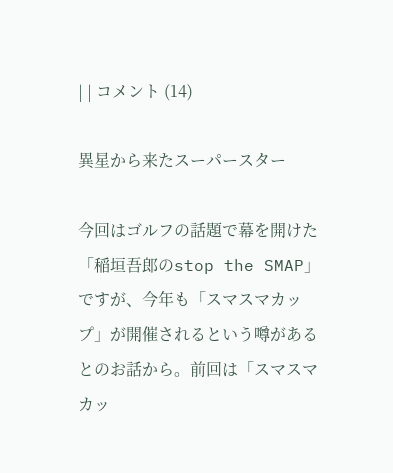| | コメント (14)

異星から来たスーパースター

今回はゴルフの話題で幕を開けた「稲垣吾郎のstop the SMAP」ですが、今年も「スマスマカップ」が開催されるという噂があるとのお話から。前回は「スマスマカッ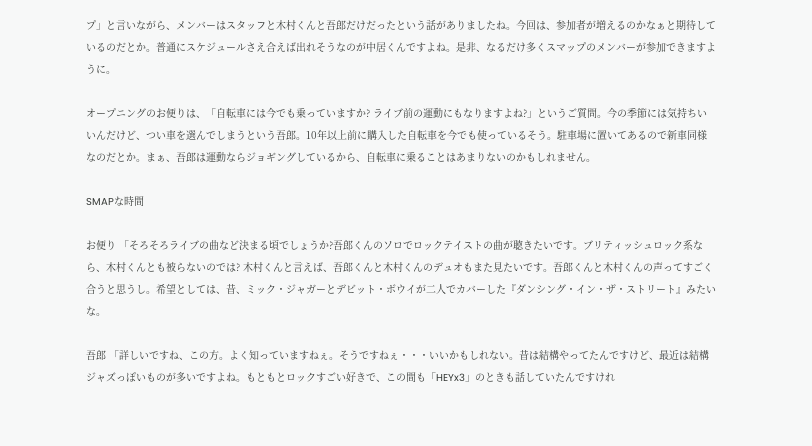プ」と言いながら、メンバーはスタッフと木村くんと吾郎だけだったという話がありましたね。今回は、参加者が増えるのかなぁと期待しているのだとか。普通にスケジュールさえ合えば出れそうなのが中居くんですよね。是非、なるだけ多くスマップのメンバーが参加できますように。

オープニングのお便りは、「自転車には今でも乗っていますか? ライブ前の運動にもなりますよね?」というご質問。今の季節には気持ちいいんだけど、つい車を選んでしまうという吾郎。10年以上前に購入した自転車を今でも使っているそう。駐車場に置いてあるので新車同様なのだとか。まぁ、吾郎は運動ならジョギングしているから、自転車に乗ることはあまりないのかもしれません。

SMAPな時間

お便り 「そろそろライブの曲など決まる頃でしょうか?吾郎くんのソロでロックテイストの曲が聴きたいです。ブリティッシュロック系なら、木村くんとも被らないのでは? 木村くんと言えば、吾郎くんと木村くんのデュオもまた見たいです。吾郎くんと木村くんの声ってすごく合うと思うし。希望としては、昔、ミック・ジャガーとデビット・ボウイが二人でカバーした『ダンシング・イン・ザ・ストリート』みたいな。

吾郎 「詳しいですね、この方。よく知っていますねぇ。そうですねぇ・・・いいかもしれない。昔は結構やってたんですけど、最近は結構ジャズっぽいものが多いですよね。もともとロックすごい好きで、この間も「HEYx3」のときも話していたんですけれ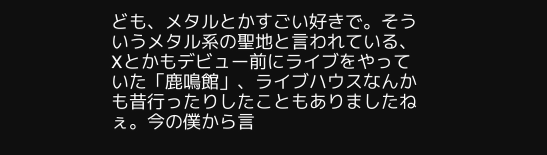ども、メタルとかすごい好きで。そういうメタル系の聖地と言われている、Xとかもデビュー前にライブをやっていた「鹿鳴館」、ライブハウスなんかも昔行ったりしたこともありましたねぇ。今の僕から言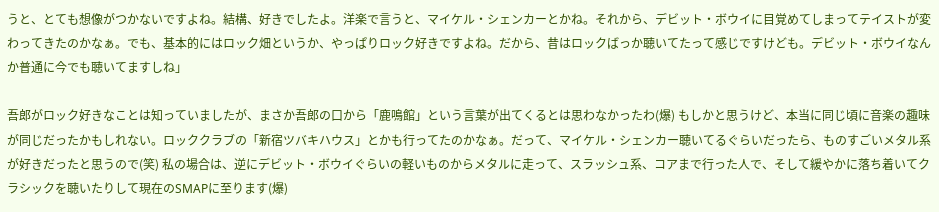うと、とても想像がつかないですよね。結構、好きでしたよ。洋楽で言うと、マイケル・シェンカーとかね。それから、デビット・ボウイに目覚めてしまってテイストが変わってきたのかなぁ。でも、基本的にはロック畑というか、やっぱりロック好きですよね。だから、昔はロックばっか聴いてたって感じですけども。デビット・ボウイなんか普通に今でも聴いてますしね」

吾郎がロック好きなことは知っていましたが、まさか吾郎の口から「鹿鳴館」という言葉が出てくるとは思わなかったわ(爆) もしかと思うけど、本当に同じ頃に音楽の趣味が同じだったかもしれない。ロッククラブの「新宿ツバキハウス」とかも行ってたのかなぁ。だって、マイケル・シェンカー聴いてるぐらいだったら、ものすごいメタル系が好きだったと思うので(笑) 私の場合は、逆にデビット・ボウイぐらいの軽いものからメタルに走って、スラッシュ系、コアまで行った人で、そして緩やかに落ち着いてクラシックを聴いたりして現在のSMAPに至ります(爆)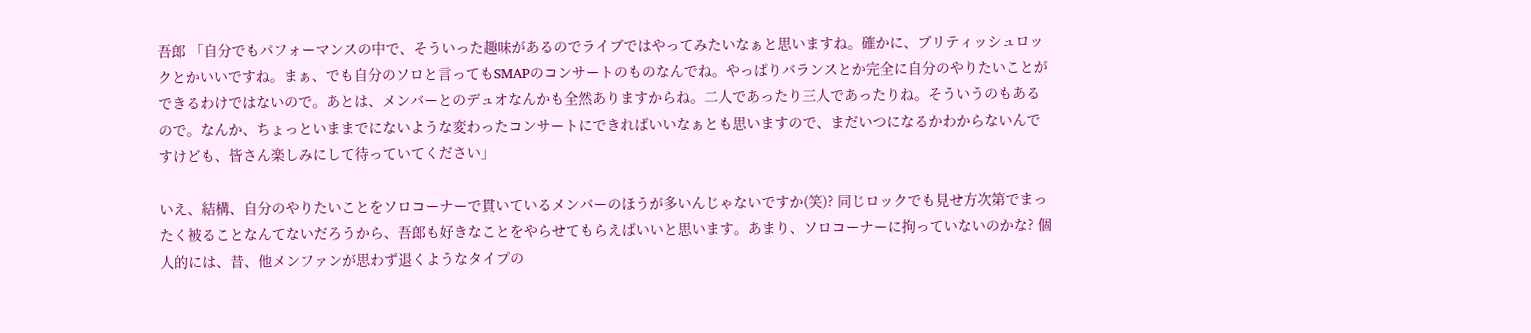吾郎 「自分でもパフォーマンスの中で、そういった趣味があるのでライブではやってみたいなぁと思いますね。確かに、ブリティッシュロックとかいいですね。まぁ、でも自分のソロと言ってもSMAPのコンサートのものなんでね。やっぱりバランスとか完全に自分のやりたいことができるわけではないので。あとは、メンバーとのデュオなんかも全然ありますからね。二人であったり三人であったりね。そういうのもあるので。なんか、ちょっといままでにないような変わったコンサートにできればいいなぁとも思いますので、まだいつになるかわからないんですけども、皆さん楽しみにして待っていてください」

いえ、結構、自分のやりたいことをソロコーナーで貫いているメンバーのほうが多いんじゃないですか(笑)? 同じロックでも見せ方次第でまったく被ることなんてないだろうから、吾郎も好きなことをやらせてもらえばいいと思います。あまり、ソロコーナーに拘っていないのかな? 個人的には、昔、他メンファンが思わず退くようなタイプの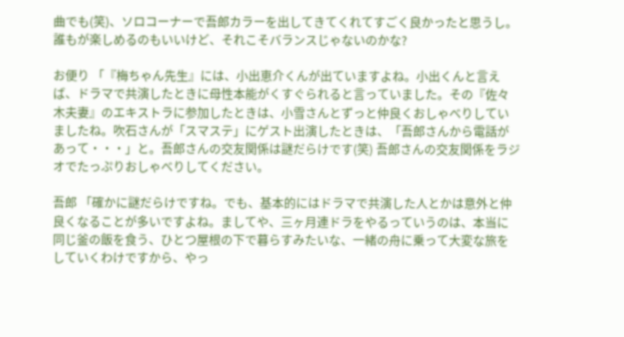曲でも(笑)、ソロコーナーで吾郎カラーを出してきてくれてすごく良かったと思うし。誰もが楽しめるのもいいけど、それこそバランスじゃないのかな?

お便り 「『梅ちゃん先生』には、小出恵介くんが出ていますよね。小出くんと言えば、ドラマで共演したときに母性本能がくすぐられると言っていました。その『佐々木夫妻』のエキストラに参加したときは、小雪さんとずっと仲良くおしゃべりしていましたね。吹石さんが「スマステ」にゲスト出演したときは、「吾郎さんから電話があって・・・」と。吾郎さんの交友関係は謎だらけです(笑) 吾郎さんの交友関係をラジオでたっぷりおしゃべりしてください。

吾郎 「確かに謎だらけですね。でも、基本的にはドラマで共演した人とかは意外と仲良くなることが多いですよね。ましてや、三ヶ月連ドラをやるっていうのは、本当に同じ釜の飯を食う、ひとつ屋根の下で暮らすみたいな、一緒の舟に乗って大変な旅をしていくわけですから、やっ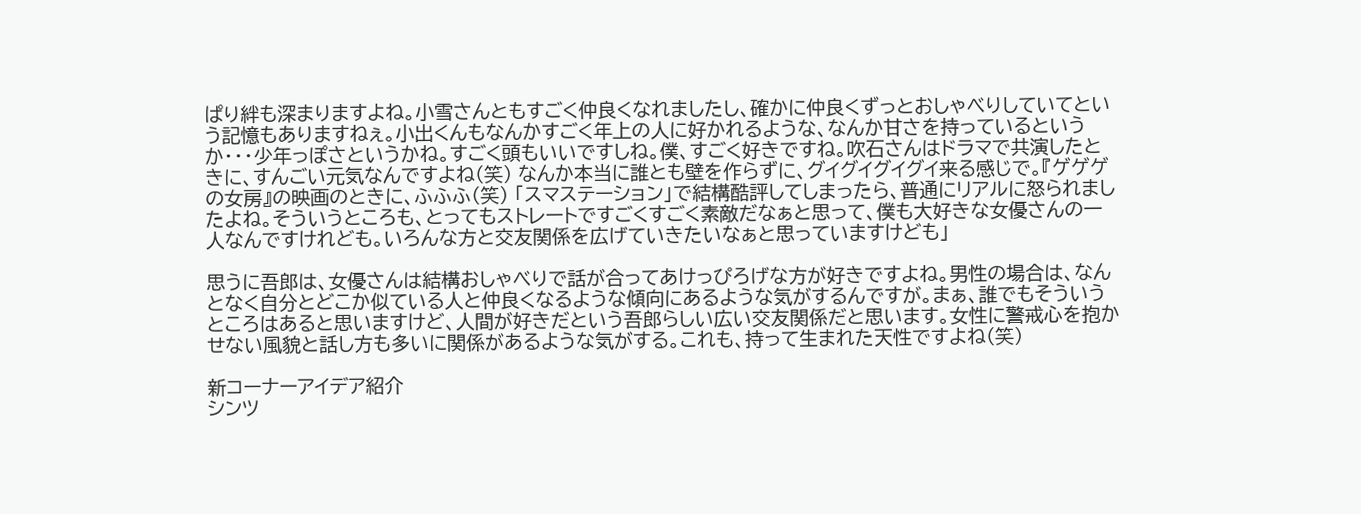ぱり絆も深まりますよね。小雪さんともすごく仲良くなれましたし、確かに仲良くずっとおしゃべりしていてという記憶もありますねぇ。小出くんもなんかすごく年上の人に好かれるような、なんか甘さを持っているというか・・・少年っぽさというかね。すごく頭もいいですしね。僕、すごく好きですね。吹石さんはドラマで共演したときに、すんごい元気なんですよね(笑) なんか本当に誰とも壁を作らずに、グイグイグイグイ来る感じで。『ゲゲゲの女房』の映画のときに、ふふふ(笑) 「スマステーション」で結構酷評してしまったら、普通にリアルに怒られましたよね。そういうところも、とってもストレートですごくすごく素敵だなぁと思って、僕も大好きな女優さんの一人なんですけれども。いろんな方と交友関係を広げていきたいなぁと思っていますけども」

思うに吾郎は、女優さんは結構おしゃべりで話が合ってあけっぴろげな方が好きですよね。男性の場合は、なんとなく自分とどこか似ている人と仲良くなるような傾向にあるような気がするんですが。まぁ、誰でもそういうところはあると思いますけど、人間が好きだという吾郎らしい広い交友関係だと思います。女性に警戒心を抱かせない風貌と話し方も多いに関係があるような気がする。これも、持って生まれた天性ですよね(笑)

新コーナーアイデア紹介
シンツ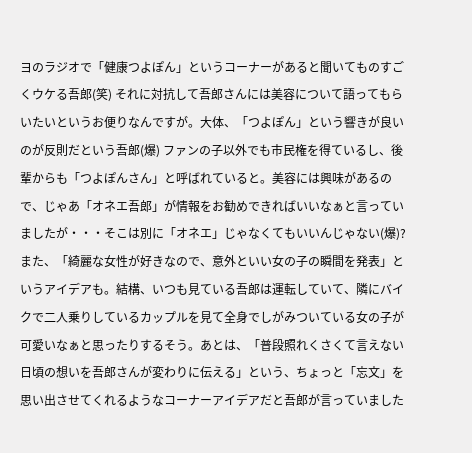ヨのラジオで「健康つよぽん」というコーナーがあると聞いてものすごくウケる吾郎(笑) それに対抗して吾郎さんには美容について語ってもらいたいというお便りなんですが。大体、「つよぽん」という響きが良いのが反則だという吾郎(爆) ファンの子以外でも市民権を得ているし、後輩からも「つよぽんさん」と呼ばれていると。美容には興味があるので、じゃあ「オネエ吾郎」が情報をお勧めできればいいなぁと言っていましたが・・・そこは別に「オネエ」じゃなくてもいいんじゃない(爆)? また、「綺麗な女性が好きなので、意外といい女の子の瞬間を発表」というアイデアも。結構、いつも見ている吾郎は運転していて、隣にバイクで二人乗りしているカップルを見て全身でしがみついている女の子が可愛いなぁと思ったりするそう。あとは、「普段照れくさくて言えない日頃の想いを吾郎さんが変わりに伝える」という、ちょっと「忘文」を思い出させてくれるようなコーナーアイデアだと吾郎が言っていました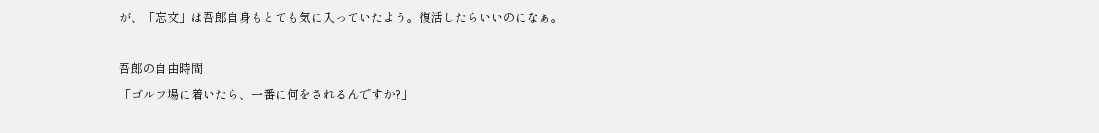が、「忘文」は吾郎自身もとても気に入っていたよう。復活したらいいのになぁ。

吾郎の自由時間
「ゴルフ場に着いたら、一番に何をされるんですか?」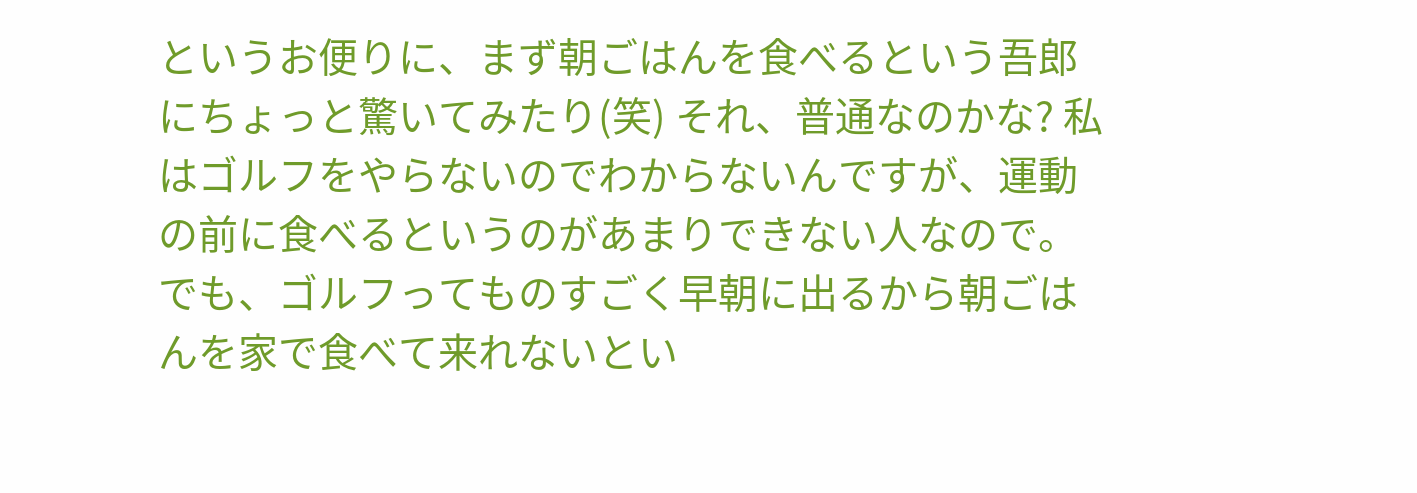というお便りに、まず朝ごはんを食べるという吾郎にちょっと驚いてみたり(笑) それ、普通なのかな? 私はゴルフをやらないのでわからないんですが、運動の前に食べるというのがあまりできない人なので。でも、ゴルフってものすごく早朝に出るから朝ごはんを家で食べて来れないとい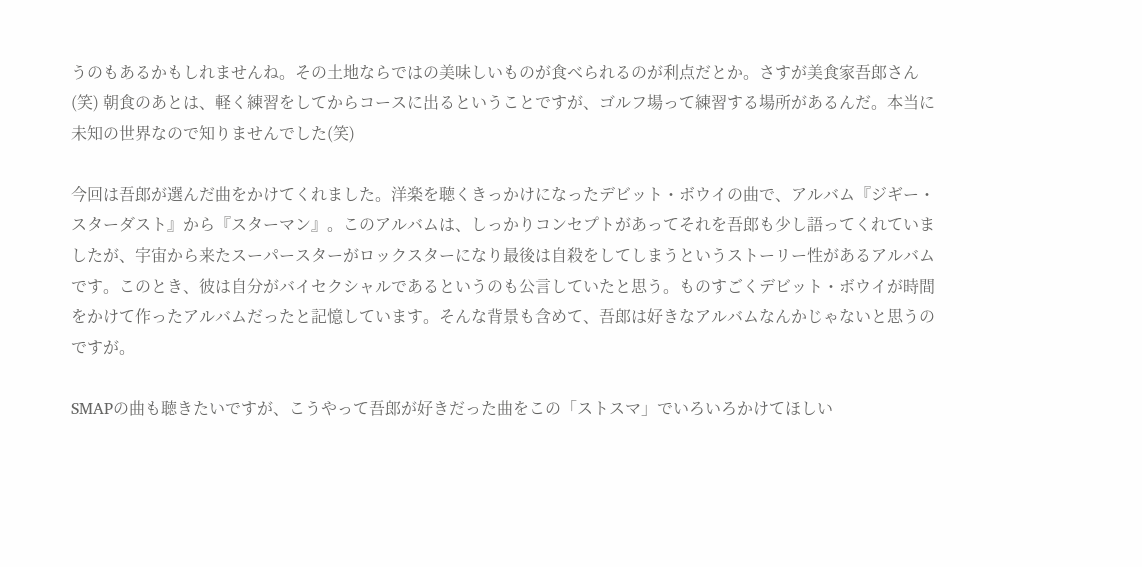うのもあるかもしれませんね。その土地ならではの美味しいものが食べられるのが利点だとか。さすが美食家吾郎さん(笑) 朝食のあとは、軽く練習をしてからコースに出るということですが、ゴルフ場って練習する場所があるんだ。本当に未知の世界なので知りませんでした(笑)

今回は吾郎が選んだ曲をかけてくれました。洋楽を聴くきっかけになったデビット・ボウイの曲で、アルバム『ジギー・スターダスト』から『スターマン』。このアルバムは、しっかりコンセプトがあってそれを吾郎も少し語ってくれていましたが、宇宙から来たスーパースターがロックスターになり最後は自殺をしてしまうというストーリー性があるアルバムです。このとき、彼は自分がバイセクシャルであるというのも公言していたと思う。ものすごくデビット・ボウイが時間をかけて作ったアルバムだったと記憶しています。そんな背景も含めて、吾郎は好きなアルバムなんかじゃないと思うのですが。

SMAPの曲も聴きたいですが、こうやって吾郎が好きだった曲をこの「ストスマ」でいろいろかけてほしい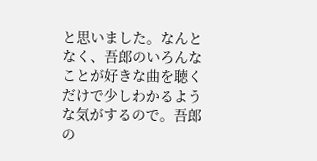と思いました。なんとなく、吾郎のいろんなことが好きな曲を聴くだけで少しわかるような気がするので。吾郎の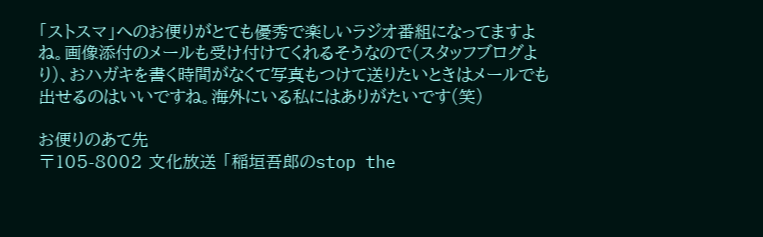「ストスマ」へのお便りがとても優秀で楽しいラジオ番組になってますよね。画像添付のメールも受け付けてくれるそうなので(スタッフブログより)、おハガキを書く時間がなくて写真もつけて送りたいときはメールでも出せるのはいいですね。海外にいる私にはありがたいです(笑)

お便りのあて先
〒105-8002 文化放送 「稲垣吾郎のstop the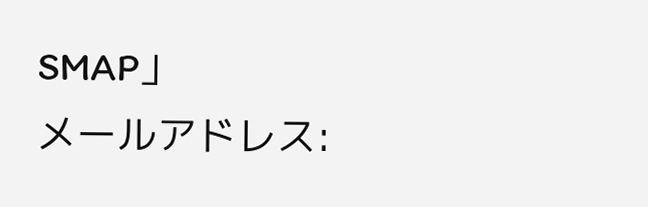SMAP」
メールアドレス: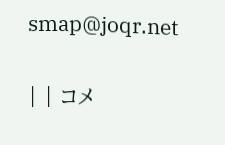smap@joqr.net

| | コメ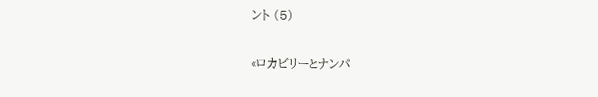ント (5)

«ロカビリーとナンパ